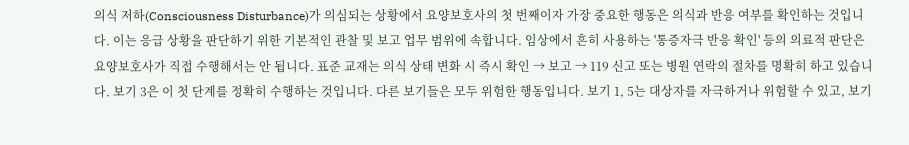의식 저하(Consciousness Disturbance)가 의심되는 상황에서 요양보호사의 첫 번째이자 가장 중요한 행동은 의식과 반응 여부를 확인하는 것입니다. 이는 응급 상황을 판단하기 위한 기본적인 관찰 및 보고 업무 범위에 속합니다. 임상에서 흔히 사용하는 '통증자극 반응 확인' 등의 의료적 판단은 요양보호사가 직접 수행해서는 안 됩니다. 표준 교재는 의식 상태 변화 시 즉시 확인 → 보고 → 119 신고 또는 병원 연락의 절차를 명확히 하고 있습니다. 보기 3은 이 첫 단계를 정확히 수행하는 것입니다. 다른 보기들은 모두 위험한 행동입니다. 보기 1, 5는 대상자를 자극하거나 위험할 수 있고, 보기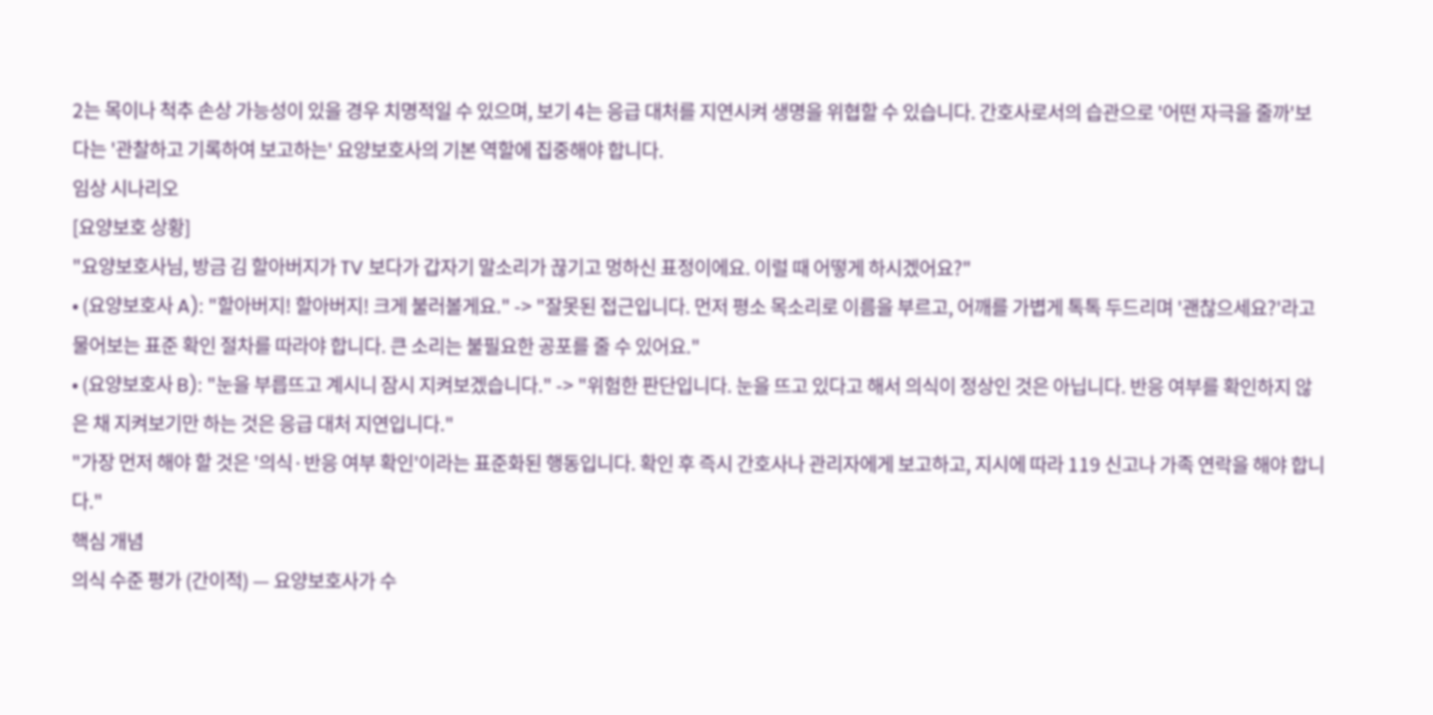2는 목이나 척추 손상 가능성이 있을 경우 치명적일 수 있으며, 보기 4는 응급 대처를 지연시켜 생명을 위협할 수 있습니다. 간호사로서의 습관으로 '어떤 자극을 줄까'보다는 '관찰하고 기록하여 보고하는' 요양보호사의 기본 역할에 집중해야 합니다.
임상 시나리오
[요양보호 상황]
"요양보호사님, 방금 김 할아버지가 TV 보다가 갑자기 말소리가 끊기고 멍하신 표정이에요. 이럴 때 어떻게 하시겠어요?"
• (요양보호사 A): "할아버지! 할아버지! 크게 불러볼게요." -> "잘못된 접근입니다. 먼저 평소 목소리로 이름을 부르고, 어깨를 가볍게 톡톡 두드리며 '괜찮으세요?'라고 물어보는 표준 확인 절차를 따라야 합니다. 큰 소리는 불필요한 공포를 줄 수 있어요."
• (요양보호사 B): "눈을 부릅뜨고 계시니 잠시 지켜보겠습니다." -> "위험한 판단입니다. 눈을 뜨고 있다고 해서 의식이 정상인 것은 아닙니다. 반응 여부를 확인하지 않은 채 지켜보기만 하는 것은 응급 대처 지연입니다."
"가장 먼저 해야 할 것은 '의식·반응 여부 확인'이라는 표준화된 행동입니다. 확인 후 즉시 간호사나 관리자에게 보고하고, 지시에 따라 119 신고나 가족 연락을 해야 합니다."
핵심 개념
의식 수준 평가 (간이적) — 요양보호사가 수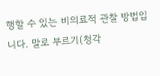행할 수 있는 비의료적 관찰 방법입니다. 말로 부르기(청각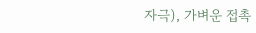자극), 가벼운 접촉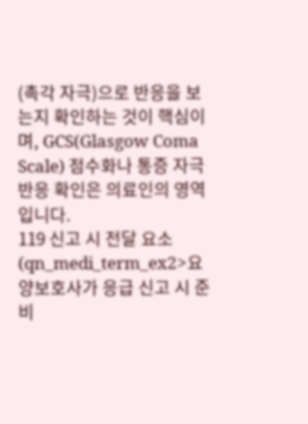(촉각 자극)으로 반응을 보는지 확인하는 것이 핵심이며, GCS(Glasgow Coma Scale) 점수화나 통증 자극 반응 확인은 의료인의 영역입니다.
119 신고 시 전달 요소 (qn_medi_term_ex2>요양보호사가 응급 신고 시 준비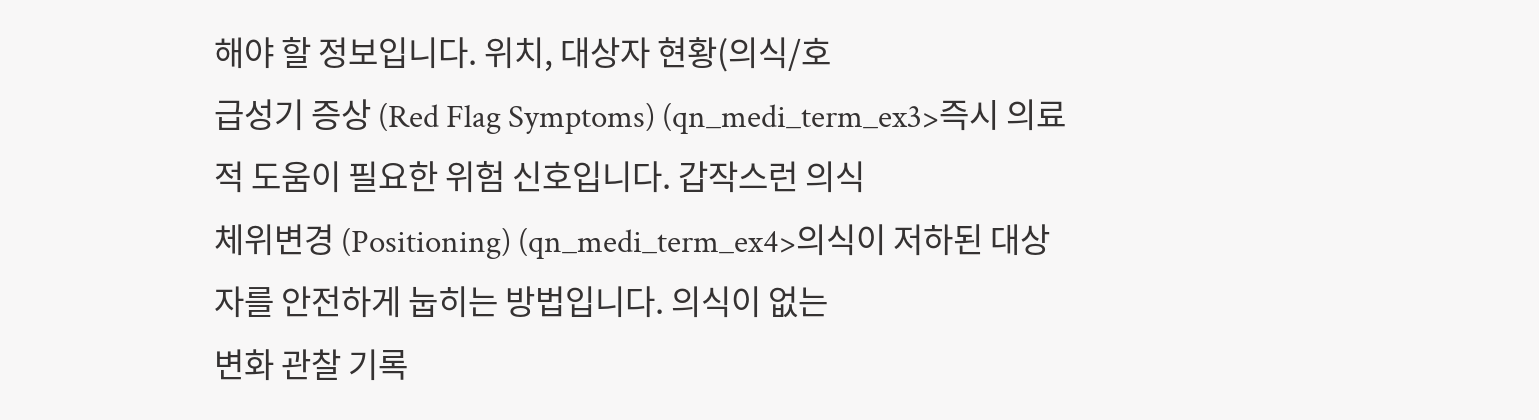해야 할 정보입니다. 위치, 대상자 현황(의식/호
급성기 증상 (Red Flag Symptoms) (qn_medi_term_ex3>즉시 의료적 도움이 필요한 위험 신호입니다. 갑작스런 의식
체위변경 (Positioning) (qn_medi_term_ex4>의식이 저하된 대상자를 안전하게 눕히는 방법입니다. 의식이 없는
변화 관찰 기록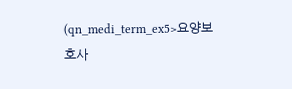(qn_medi_term_ex5>요양보호사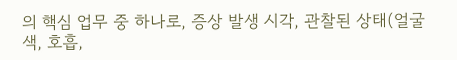의 핵심 업무 중 하나로, 증상 발생 시각, 관찰된 상태(얼굴색, 호흡,